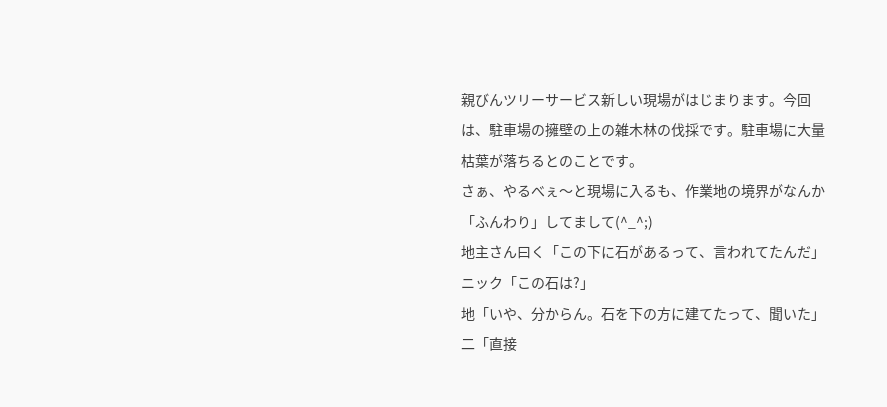親びんツリーサービス新しい現場がはじまります。今回は、駐車場の擁壁の上の雑木林の伐採です。駐車場に大量枯葉が落ちるとのことです。
さぁ、やるべぇ〜と現場に入るも、作業地の境界がなんか「ふんわり」してまして(^_^;)
地主さん曰く「この下に石があるって、言われてたんだ」
ニック「この石は?」
地「いや、分からん。石を下の方に建てたって、聞いた」
二「直接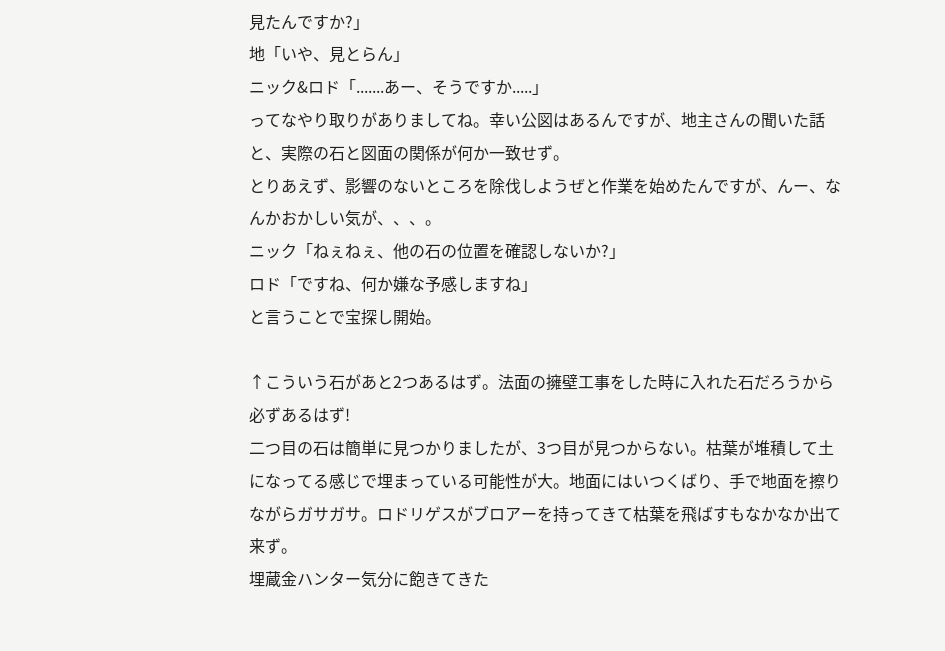見たんですか?」
地「いや、見とらん」
ニック&ロド「.......あー、そうですか.....」
ってなやり取りがありましてね。幸い公図はあるんですが、地主さんの聞いた話と、実際の石と図面の関係が何か一致せず。
とりあえず、影響のないところを除伐しようぜと作業を始めたんですが、んー、なんかおかしい気が、、、。
ニック「ねぇねぇ、他の石の位置を確認しないか?」
ロド「ですね、何か嫌な予感しますね」
と言うことで宝探し開始。

↑こういう石があと2つあるはず。法面の擁壁工事をした時に入れた石だろうから必ずあるはず!
二つ目の石は簡単に見つかりましたが、3つ目が見つからない。枯葉が堆積して土になってる感じで埋まっている可能性が大。地面にはいつくばり、手で地面を擦りながらガサガサ。ロドリゲスがブロアーを持ってきて枯葉を飛ばすもなかなか出て来ず。
埋蔵金ハンター気分に飽きてきた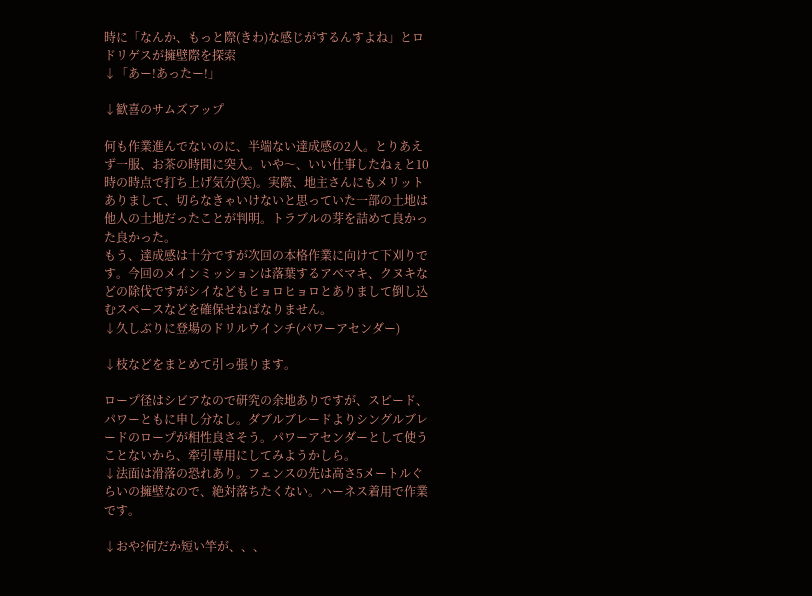時に「なんか、もっと際(きわ)な感じがするんすよね」とロドリゲスが擁壁際を探索
↓「あー!あったー!」

↓歓喜のサムズアップ

何も作業進んでないのに、半端ない達成感の2人。とりあえず一服、お茶の時間に突入。いや〜、いい仕事したねぇと10時の時点で打ち上げ気分(笑)。実際、地主さんにもメリットありまして、切らなきゃいけないと思っていた一部の土地は他人の土地だったことが判明。トラブルの芽を詰めて良かった良かった。
もう、達成感は十分ですが次回の本格作業に向けて下刈りです。今回のメインミッションは落葉するアベマキ、クヌキなどの除伐ですがシイなどもヒョロヒョロとありまして倒し込むスペースなどを確保せねばなりません。
↓久しぶりに登場のドリルウインチ(パワーアセンダー)

↓枝などをまとめて引っ張ります。

ロープ径はシビアなので研究の余地ありですが、スピード、パワーともに申し分なし。ダブルブレードよりシングルブレードのロープが相性良さそう。パワーアセンダーとして使うことないから、牽引専用にしてみようかしら。
↓法面は滑落の恐れあり。フェンスの先は高さ5メートルぐらいの擁壁なので、絶対落ちたくない。ハーネス着用で作業です。

↓おや?何だか短い竿が、、、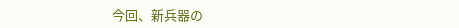今回、新兵器の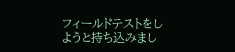フィールドテストをしようと持ち込みまし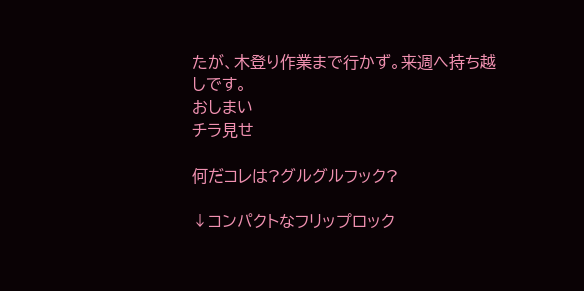たが、木登り作業まで行かず。来週へ持ち越しです。
おしまい
チラ見せ

何だコレは?グルグルフック?

↓コンパクトなフリップロック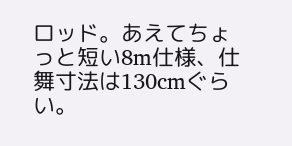ロッド。あえてちょっと短い8m仕様、仕舞寸法は130cmぐらい。